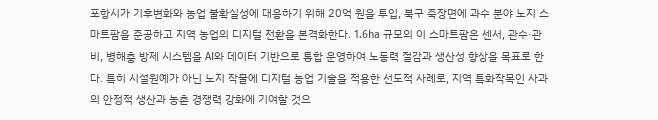포항시가 기후변화와 농업 불확실성에 대응하기 위해 20억 원을 투입, 북구 죽장면에 과수 분야 노지 스마트팜을 준공하고 지역 농업의 디지털 전환을 본격화한다. 1.6ha 규모의 이 스마트팜은 센서, 관수·관비, 병해충 방제 시스템을 AI와 데이터 기반으로 통합 운영하여 노동력 절감과 생산성 향상을 목표로 한다. 특히 시설원예가 아닌 노지 작물에 디지털 농업 기술을 적용한 선도적 사례로, 지역 특화작목인 사과의 안정적 생산과 농촌 경쟁력 강화에 기여할 것으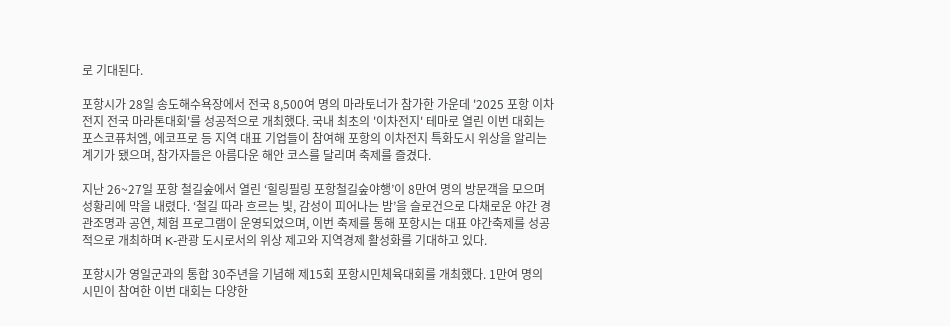로 기대된다.

포항시가 28일 송도해수욕장에서 전국 8,500여 명의 마라토너가 참가한 가운데 '2025 포항 이차전지 전국 마라톤대회'를 성공적으로 개최했다. 국내 최초의 '이차전지' 테마로 열린 이번 대회는 포스코퓨처엠, 에코프로 등 지역 대표 기업들이 참여해 포항의 이차전지 특화도시 위상을 알리는 계기가 됐으며, 참가자들은 아름다운 해안 코스를 달리며 축제를 즐겼다.

지난 26~27일 포항 철길숲에서 열린 ‘힐링필링 포항철길숲야행’이 8만여 명의 방문객을 모으며 성황리에 막을 내렸다. ‘철길 따라 흐르는 빛, 감성이 피어나는 밤’을 슬로건으로 다채로운 야간 경관조명과 공연, 체험 프로그램이 운영되었으며, 이번 축제를 통해 포항시는 대표 야간축제를 성공적으로 개최하며 K-관광 도시로서의 위상 제고와 지역경제 활성화를 기대하고 있다.

포항시가 영일군과의 통합 30주년을 기념해 제15회 포항시민체육대회를 개최했다. 1만여 명의 시민이 참여한 이번 대회는 다양한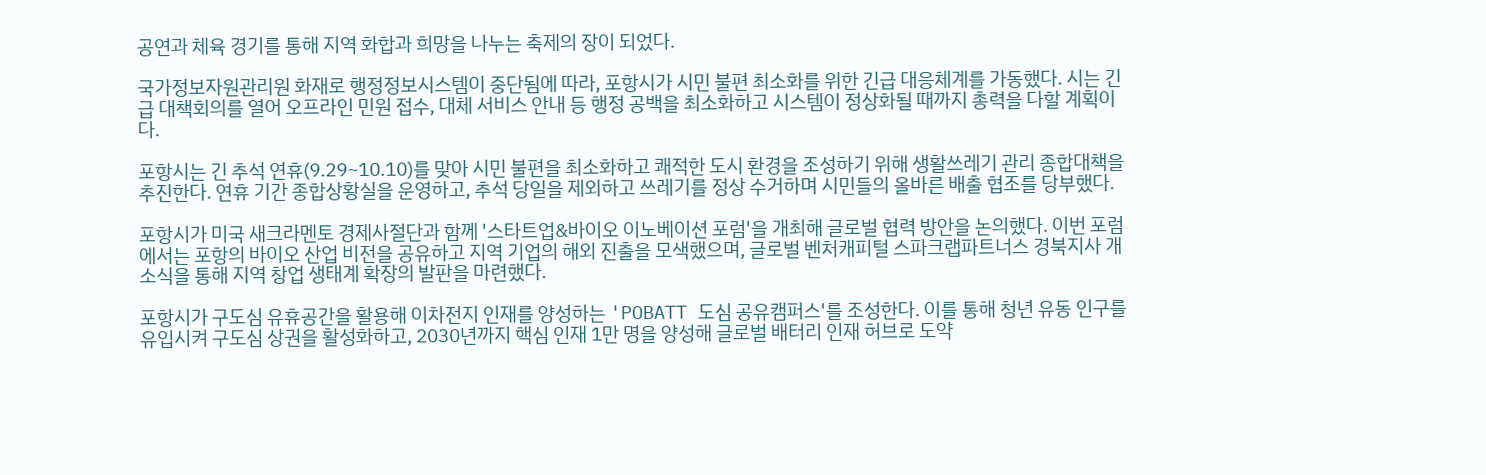공연과 체육 경기를 통해 지역 화합과 희망을 나누는 축제의 장이 되었다.

국가정보자원관리원 화재로 행정정보시스템이 중단됨에 따라, 포항시가 시민 불편 최소화를 위한 긴급 대응체계를 가동했다. 시는 긴급 대책회의를 열어 오프라인 민원 접수, 대체 서비스 안내 등 행정 공백을 최소화하고 시스템이 정상화될 때까지 총력을 다할 계획이다.

포항시는 긴 추석 연휴(9.29~10.10)를 맞아 시민 불편을 최소화하고 쾌적한 도시 환경을 조성하기 위해 생활쓰레기 관리 종합대책을 추진한다. 연휴 기간 종합상황실을 운영하고, 추석 당일을 제외하고 쓰레기를 정상 수거하며 시민들의 올바른 배출 협조를 당부했다.

포항시가 미국 새크라멘토 경제사절단과 함께 '스타트업&바이오 이노베이션 포럼'을 개최해 글로벌 협력 방안을 논의했다. 이번 포럼에서는 포항의 바이오 산업 비전을 공유하고 지역 기업의 해외 진출을 모색했으며, 글로벌 벤처캐피털 스파크랩파트너스 경북지사 개소식을 통해 지역 창업 생태계 확장의 발판을 마련했다.

포항시가 구도심 유휴공간을 활용해 이차전지 인재를 양성하는 'POBATT 도심 공유캠퍼스'를 조성한다. 이를 통해 청년 유동 인구를 유입시켜 구도심 상권을 활성화하고, 2030년까지 핵심 인재 1만 명을 양성해 글로벌 배터리 인재 허브로 도약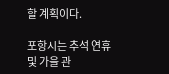할 계획이다.

포항시는 추석 연휴 및 가을 관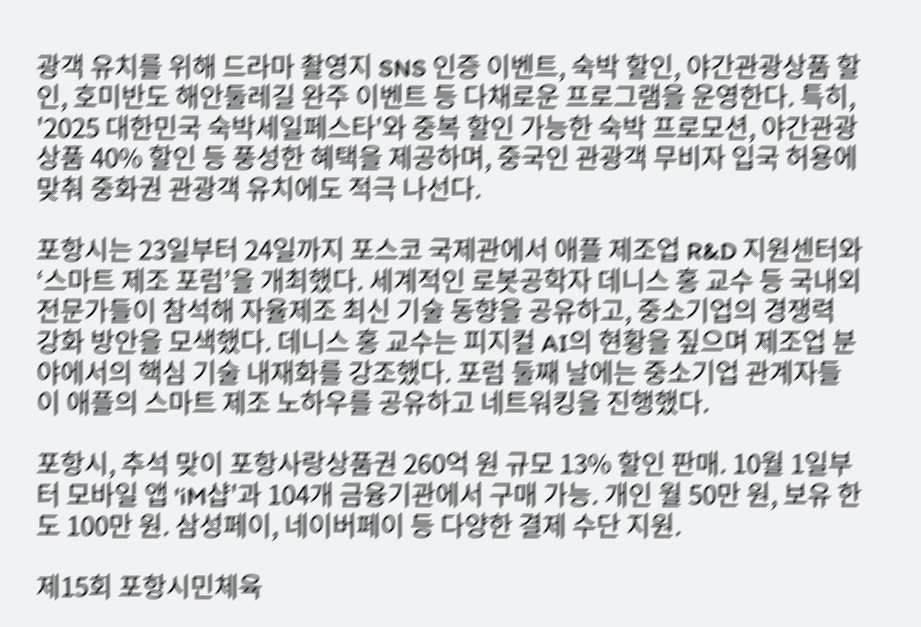광객 유치를 위해 드라마 촬영지 SNS 인증 이벤트, 숙박 할인, 야간관광상품 할인, 호미반도 해안둘레길 완주 이벤트 등 다채로운 프로그램을 운영한다. 특히, '2025 대한민국 숙박세일페스타'와 중복 할인 가능한 숙박 프로모션, 야간관광상품 40% 할인 등 풍성한 혜택을 제공하며, 중국인 관광객 무비자 입국 허용에 맞춰 중화권 관광객 유치에도 적극 나선다.

포항시는 23일부터 24일까지 포스코 국제관에서 애플 제조업 R&D 지원센터와 ‘스마트 제조 포럼’을 개최했다. 세계적인 로봇공학자 데니스 홍 교수 등 국내외 전문가들이 참석해 자율제조 최신 기술 동향을 공유하고, 중소기업의 경쟁력 강화 방안을 모색했다. 데니스 홍 교수는 피지컬 AI의 현황을 짚으며 제조업 분야에서의 핵심 기술 내재화를 강조했다. 포럼 둘째 날에는 중소기업 관계자들이 애플의 스마트 제조 노하우를 공유하고 네트워킹을 진행했다.

포항시, 추석 맞이 포항사랑상품권 260억 원 규모 13% 할인 판매. 10월 1일부터 모바일 앱 'iM샵'과 104개 금융기관에서 구매 가능. 개인 월 50만 원, 보유 한도 100만 원. 삼성페이, 네이버페이 등 다양한 결제 수단 지원.

제15회 포항시민체육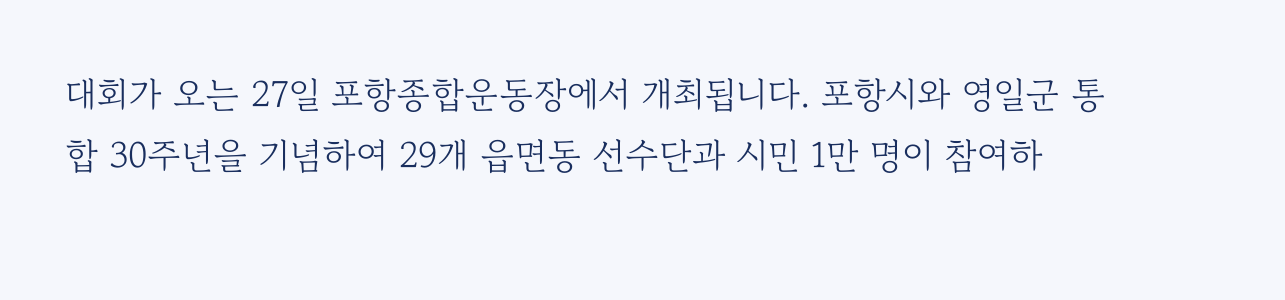대회가 오는 27일 포항종합운동장에서 개최됩니다. 포항시와 영일군 통합 30주년을 기념하여 29개 읍면동 선수단과 시민 1만 명이 참여하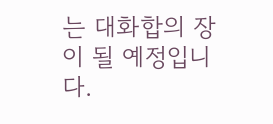는 대화합의 장이 될 예정입니다.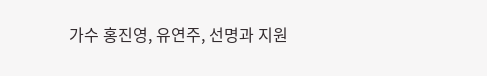가수 홍진영, 유연주, 선명과 지원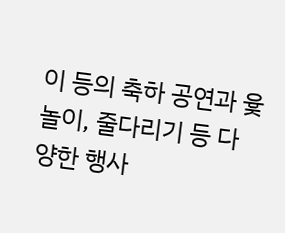이 등의 축하 공연과 윷놀이, 줄다리기 등 다양한 행사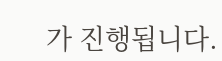가 진행됩니다.